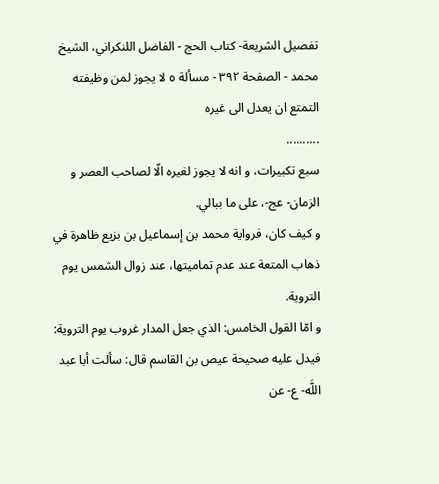تفصيل الشريعة- كتاب الحج - الفاضل اللنكراني، الشيخ محمد - الصفحة ٣٩٢ - مسألة ٥ لا يجوز لمن وظيفته التمتع ان يعدل الى غيره
..........
سبع تكبيرات، و انه لا يجوز لغيره الّا لصاحب العصر و الزمان- عج-، على ما ببالي.
و كيف كان، فرواية محمد بن إسماعيل بن بزيع ظاهرة في ذهاب المتعة عند عدم تماميتها، عند زوال الشمس يوم التروية.
و امّا القول الخامس: الذي جعل المدار غروب يوم التروية: فيدل عليه صحيحة عيص بن القاسم قال: سألت أبا عبد اللَّه- ع- عن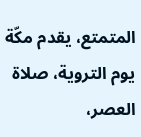المتمتع، يقدم مكّة يوم التروية، صلاة العصر،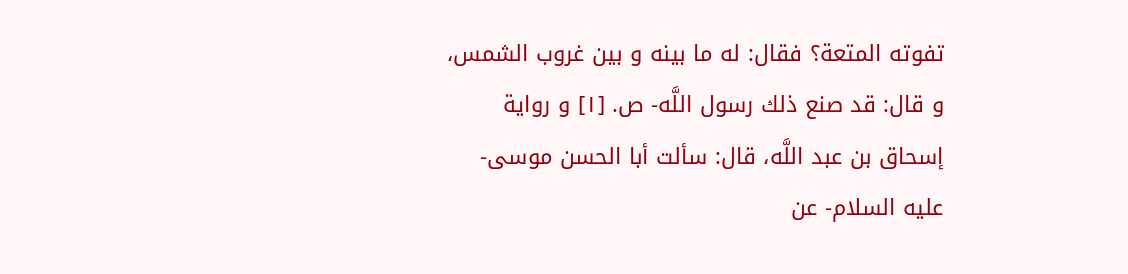تفوته المتعة؟ فقال: له ما بينه و بين غروب الشمس، و قال: قد صنع ذلك رسول اللَّه- ص. [١] و رواية إسحاق بن عبد اللَّه، قال: سألت أبا الحسن موسى- عليه السلام- عن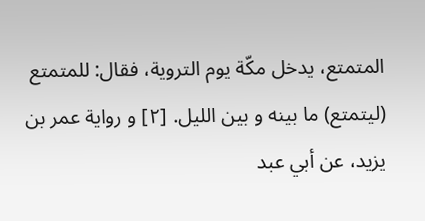المتمتع، يدخل مكّة يوم التروية، فقال: للمتمتع (ليتمتع) ما بينه و بين الليل. [٢] و رواية عمر بن يزيد، عن أبي عبد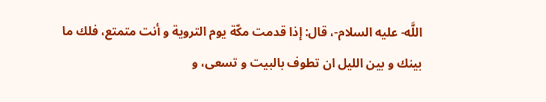اللَّه- عليه السلام-، قال: إذا قدمت مكّة يوم التروية و أنت متمتع، فلك ما بينك و بين الليل ان تطوف بالبيت و تسعى، و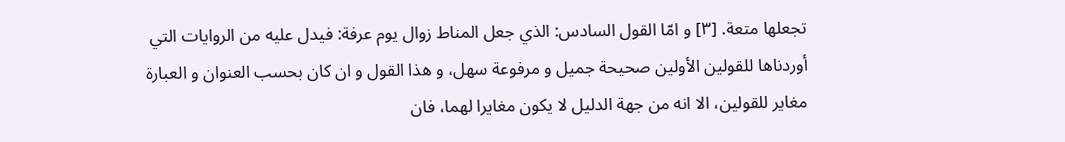تجعلها متعة. [٣] و امّا القول السادس: الذي جعل المناط زوال يوم عرفة: فيدل عليه من الروايات التي أوردناها للقولين الأولين صحيحة جميل و مرفوعة سهل، و هذا القول و ان كان بحسب العنوان و العبارة مغاير للقولين، الا انه من جهة الدليل لا يكون مغايرا لهما، فان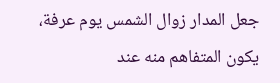جعل المدار زوال الشمس يوم عرفة، يكون المتفاهم منه عند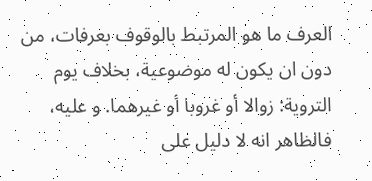العرف ما هو المرتبط بالوقوف بعرفات، من دون ان يكون له موضوعية، بخلاف يوم التروية: زوالا أو غروبا أو غيرهما. و عليه، فالظاهر انه لا دليل على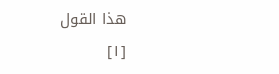هذا القول
[١]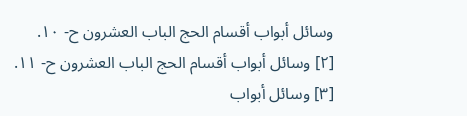وسائل أبواب أقسام الحج الباب العشرون ح- ١٠.
[٢] وسائل أبواب أقسام الحج الباب العشرون ح- ١١.
[٣] وسائل أبواب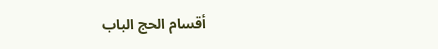أقسام الحج الباب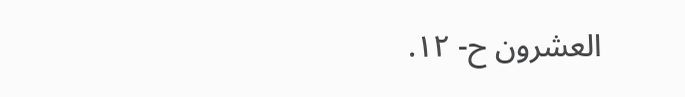العشرون ح- ١٢.